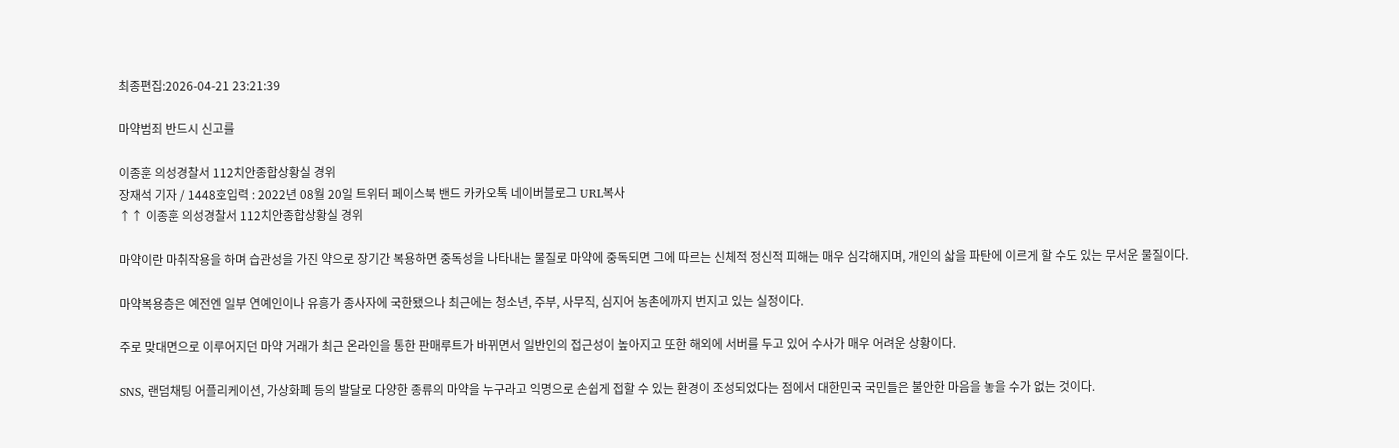최종편집:2026-04-21 23:21:39

마약범죄 반드시 신고를

이종훈 의성경찰서 112치안종합상황실 경위
장재석 기자 / 1448호입력 : 2022년 08월 20일 트위터 페이스북 밴드 카카오톡 네이버블로그 URL복사
↑↑ 이종훈 의성경찰서 112치안종합상황실 경위

마약이란 마취작용을 하며 습관성을 가진 약으로 장기간 복용하면 중독성을 나타내는 물질로 마약에 중독되면 그에 따르는 신체적 정신적 피해는 매우 심각해지며, 개인의 삷을 파탄에 이르게 할 수도 있는 무서운 물질이다.

마약복용층은 예전엔 일부 연예인이나 유흥가 종사자에 국한됐으나 최근에는 청소년, 주부, 사무직, 심지어 농촌에까지 번지고 있는 실정이다.

주로 맞대면으로 이루어지던 마약 거래가 최근 온라인을 통한 판매루트가 바뀌면서 일반인의 접근성이 높아지고 또한 해외에 서버를 두고 있어 수사가 매우 어려운 상황이다.

SNS, 랜덤채팅 어플리케이션, 가상화폐 등의 발달로 다양한 종류의 마약을 누구라고 익명으로 손쉽게 접할 수 있는 환경이 조성되었다는 점에서 대한민국 국민들은 불안한 마음을 놓을 수가 없는 것이다.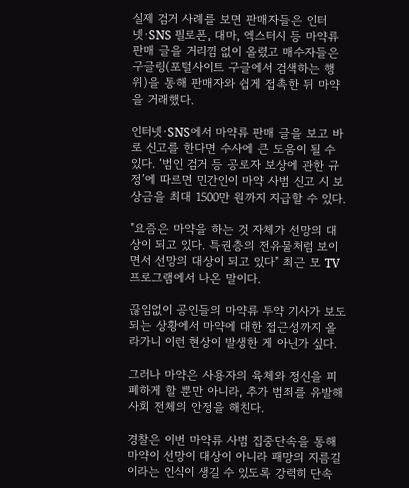실제 검거 사례를 보면 판매자들은 인터넷·SNS 필로폰, 대마, 엑스터시 등 마약류 판매 글을 거리낌 없이 올렸고 매수자들은 구글링(포털사이트 구글에서 검색하는 행위)을 통해 판매자와 쉽게 접촉한 뒤 마약을 거래했다.

인터넷·SNS에서 마약류 판매 글을 보고 바로 신고를 한다면 수사에 큰 도움이 될 수 있다. ‘범인 검거 등 공로자 보상에 관한 규정’에 따르면 민간인이 마약 사범 신고 시 보상금을 최대 1500만 원까지 지급할 수 있다.

"요즘은 마약을 하는 것 자체가 선망의 대상이 되고 있다. 특권층의 전유물처럼 보이면서 선망의 대상이 되고 있다" 최근 모 TV 프로그램에서 나온 말이다.

끊임없이 공인들의 마약류 투약 기사가 보도되는 상황에서 마약에 대한 접근성까지 올라가니 이런 현상이 발생한 게 아닌가 싶다.

그러나 마약은 사용자의 육체와 정신을 피폐하게 할 뿐만 아니라, 추가 범죄를 유발해 사회 전체의 안정을 해친다.

경찰은 이번 마약류 사범 집중단속을 통해 마약이 선망이 대상이 아니라 패망의 지름길이라는 인식이 생길 수 있도록 강력히 단속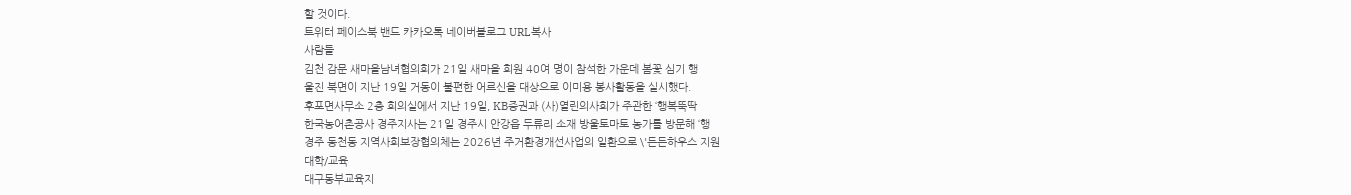할 것이다.
트위터 페이스북 밴드 카카오톡 네이버블로그 URL복사
사람들
김천 감문 새마을남녀협의회가 21일 새마을 회원 40여 명이 참석한 가운데 봄꽃 심기 행
울진 북면이 지난 19일 거동이 불편한 어르신을 대상으로 이미용 봉사활동을 실시했다.
후포면사무소 2층 회의실에서 지난 19일, KB증권과 (사)열린의사회가 주관한 ‘행복뚝딱
한국농어촌공사 경주지사는 21일 경주시 안강읍 두류리 소재 방울토마토 농가를 방문해 ‘행
경주 동천동 지역사회보장협의체는 2026년 주거환경개선사업의 일환으로 \'든든하우스 지원
대학/교육
대구동부교육지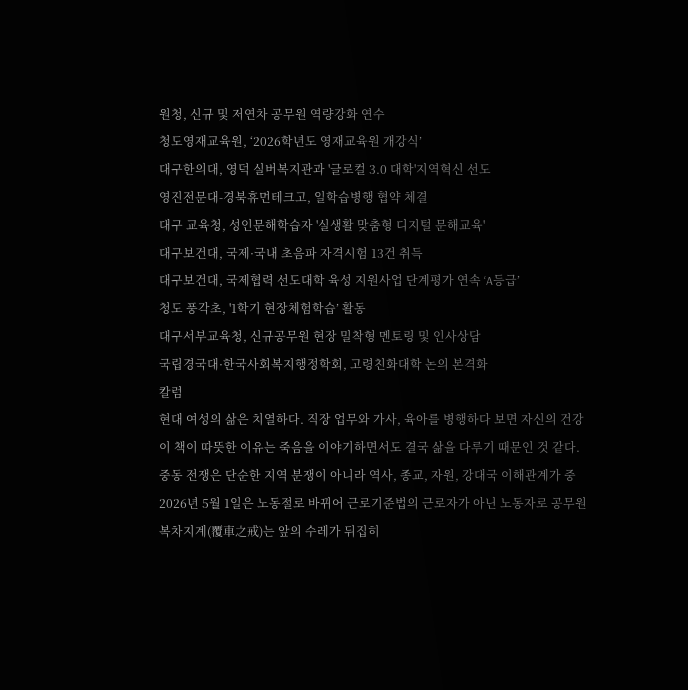원청, 신규 및 저연차 공무원 역량강화 연수
청도영재교육원, ‘2026학년도 영재교육원 개강식’
대구한의대, 영덕 실버복지관과 '글로컬 3.0 대학'지역혁신 선도
영진전문대-경북휴먼테크고, 일학습병행 협약 체결
대구 교육청, 성인문해학습자 '실생활 맞춤형 디지털 문해교육'
대구보건대, 국제·국내 초음파 자격시험 13건 취득
대구보건대, 국제협력 선도대학 육성 지원사업 단계평가 연속 ‘A등급’
청도 풍각초, '1학기 현장체험학습’ 활동
대구서부교육청, 신규공무원 현장 밀착형 멘토링 및 인사상담
국립경국대·한국사회복지행정학회, 고령친화대학 논의 본격화
칼럼
현대 여성의 삶은 치열하다. 직장 업무와 가사, 육아를 병행하다 보면 자신의 건강
이 책이 따뜻한 이유는 죽음을 이야기하면서도 결국 삶을 다루기 때문인 것 같다.
중동 전쟁은 단순한 지역 분쟁이 아니라 역사, 종교, 자원, 강대국 이해관계가 중
2026년 5월 1일은 노동절로 바뀌어 근로기준법의 근로자가 아닌 노동자로 공무원
복차지계(覆車之戒)는 앞의 수레가 뒤집히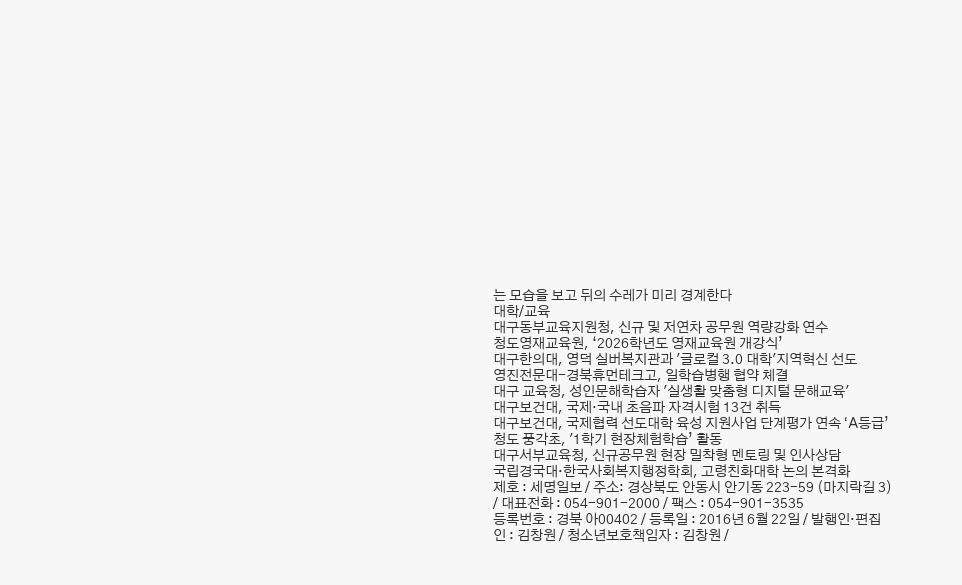는 모습을 보고 뒤의 수레가 미리 경계한다
대학/교육
대구동부교육지원청, 신규 및 저연차 공무원 역량강화 연수
청도영재교육원, ‘2026학년도 영재교육원 개강식’
대구한의대, 영덕 실버복지관과 '글로컬 3.0 대학'지역혁신 선도
영진전문대-경북휴먼테크고, 일학습병행 협약 체결
대구 교육청, 성인문해학습자 '실생활 맞춤형 디지털 문해교육'
대구보건대, 국제·국내 초음파 자격시험 13건 취득
대구보건대, 국제협력 선도대학 육성 지원사업 단계평가 연속 ‘A등급’
청도 풍각초, '1학기 현장체험학습’ 활동
대구서부교육청, 신규공무원 현장 밀착형 멘토링 및 인사상담
국립경국대·한국사회복지행정학회, 고령친화대학 논의 본격화
제호 : 세명일보 / 주소: 경상북도 안동시 안기동 223-59 (마지락길 3) / 대표전화 : 054-901-2000 / 팩스 : 054-901-3535
등록번호 : 경북 아00402 / 등록일 : 2016년 6월 22일 / 발행인·편집인 : 김창원 / 청소년보호책임자 : 김창원 /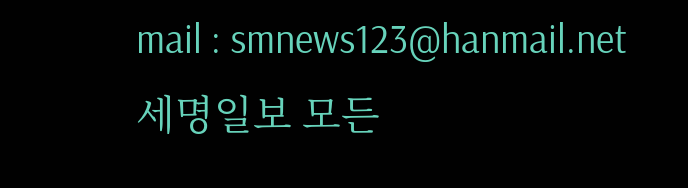mail : smnews123@hanmail.net
세명일보 모든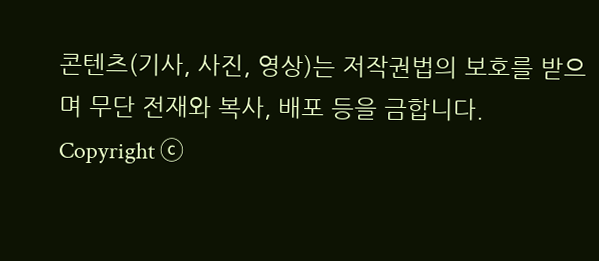콘텐츠(기사, 사진, 영상)는 저작권법의 보호를 받으며 무단 전재와 복사, 배포 등을 금합니다.
Copyright ⓒ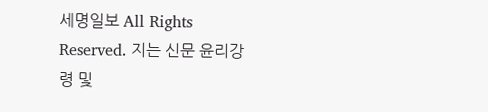세명일보 All Rights Reserved. 지는 신문 윤리강령 및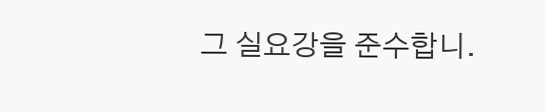그 실요강을 준수합니.